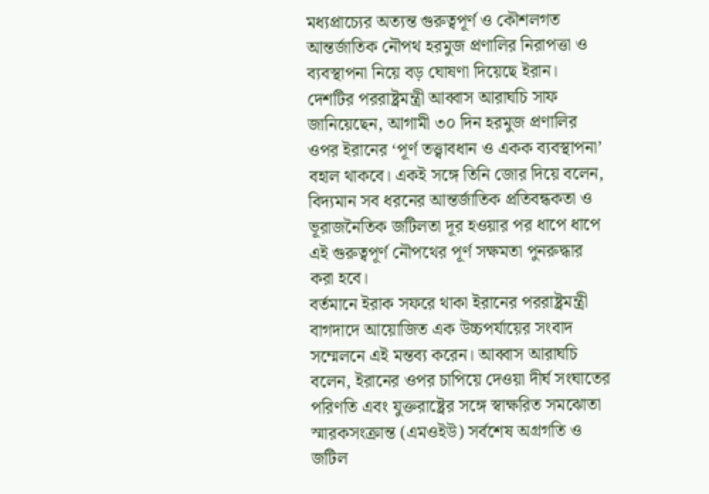মধ্যপ্রাচ্যের অত্যন্ত গুরুত্বপূর্ণ ও কৌশলগত আন্তর্জাতিক নৌপথ হরমুজ প্রণালির নিরাপত্তা ও ব্যবস্থাপনা নিয়ে বড় ঘোষণা দিয়েছে ইরান। দেশটির পররাষ্ট্রমন্ত্রী আব্বাস আরাঘচি সাফ জানিয়েছেন, আগামী ৩০ দিন হরমুজ প্রণালির ওপর ইরানের ‘পূর্ণ তত্ত্বাবধান ও একক ব্যবস্থাপনা’ বহাল থাকবে। একই সঙ্গে তিনি জোর দিয়ে বলেন, বিদ্যমান সব ধরনের আন্তর্জাতিক প্রতিবন্ধকতা ও ভূরাজনৈতিক জটিলতা দূর হওয়ার পর ধাপে ধাপে এই গুরুত্বপূর্ণ নৌপথের পূর্ণ সক্ষমতা পুনরুদ্ধার করা হবে।
বর্তমানে ইরাক সফরে থাকা ইরানের পররাষ্ট্রমন্ত্রী বাগদাদে আয়োজিত এক উচ্চপর্যায়ের সংবাদ সম্মেলনে এই মন্তব্য করেন। আব্বাস আরাঘচি বলেন, ইরানের ওপর চাপিয়ে দেওয়া দীর্ঘ সংঘাতের পরিণতি এবং যুক্তরাষ্ট্রের সঙ্গে স্বাক্ষরিত সমঝোতা স্মারকসংক্রান্ত (এমওইউ) সর্বশেষ অগ্রগতি ও জটিল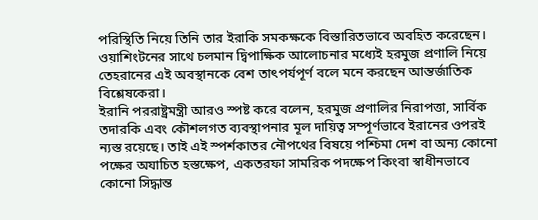পরিস্থিতি নিয়ে তিনি তার ইরাকি সমকক্ষকে বিস্তারিতভাবে অবহিত করেছেন। ওয়াশিংটনের সাথে চলমান দ্বিপাক্ষিক আলোচনার মধ্যেই হরমুজ প্রণালি নিয়ে তেহরানের এই অবস্থানকে বেশ তাৎপর্যপূর্ণ বলে মনে করছেন আন্তর্জাতিক বিশ্লেষকেরা।
ইরানি পররাষ্ট্রমন্ত্রী আরও স্পষ্ট করে বলেন, হরমুজ প্রণালির নিরাপত্তা, সার্বিক তদারকি এবং কৌশলগত ব্যবস্থাপনার মূল দায়িত্ব সম্পূর্ণভাবে ইরানের ওপরই ন্যস্ত রয়েছে। তাই এই স্পর্শকাতর নৌপথের বিষয়ে পশ্চিমা দেশ বা অন্য কোনো পক্ষের অযাচিত হস্তক্ষেপ, একতরফা সামরিক পদক্ষেপ কিংবা স্বাধীনভাবে কোনো সিদ্ধান্ত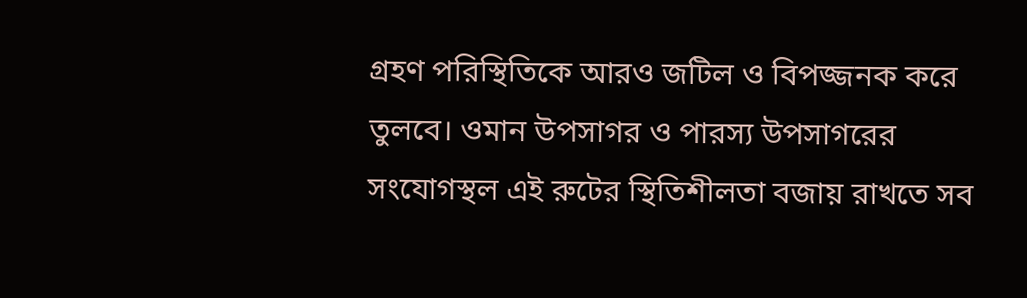গ্রহণ পরিস্থিতিকে আরও জটিল ও বিপজ্জনক করে তুলবে। ওমান উপসাগর ও পারস্য উপসাগরের সংযোগস্থল এই রুটের স্থিতিশীলতা বজায় রাখতে সব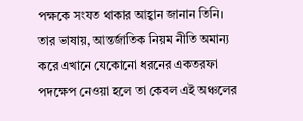পক্ষকে সংযত থাকার আহ্বান জানান তিনি।
তার ভাষায়, আন্তর্জাতিক নিয়ম নীতি অমান্য করে এখানে যেকোনো ধরনের একতরফা পদক্ষেপ নেওয়া হলে তা কেবল এই অঞ্চলের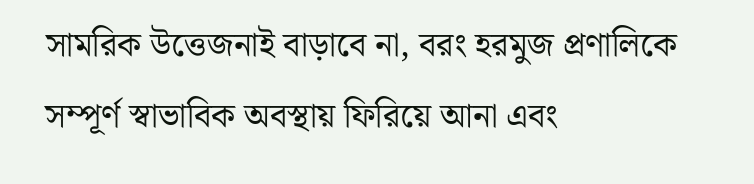সামরিক উত্তেজনাই বাড়াবে না, বরং হরমুজ প্রণালিকে সম্পূর্ণ স্বাভাবিক অবস্থায় ফিরিয়ে আনা এবং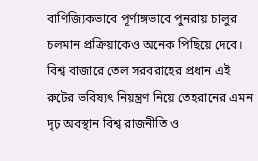বাণিজ্যিকভাবে পূর্ণাঙ্গভাবে পুনরায় চালুর চলমান প্রক্রিয়াকেও অনেক পিছিয়ে দেবে। বিশ্ব বাজারে তেল সরবরাহের প্রধান এই রুটের ভবিষ্যৎ নিয়ন্ত্রণ নিয়ে তেহরানের এমন দৃঢ় অবস্থান বিশ্ব রাজনীতি ও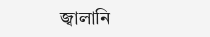জ্বালানি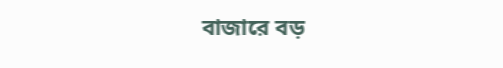বাজারে বড়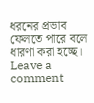ধরনের প্রভাব ফেলতে পারে বলে ধারণা করা হচ্ছে।
Leave a comment